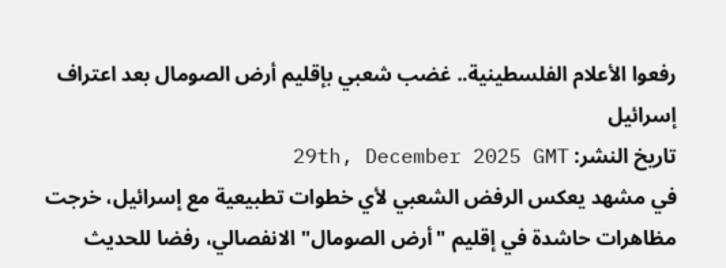رفعوا الأعلام الفلسطينية.. غضب شعبي بإقليم أرض الصومال بعد اعتراف إسرائيل
تاريخ النشر: 29th, December 2025 GMT
في مشهد يعكس الرفض الشعبي لأي خطوات تطبيعية مع إسرائيل، خرجت مظاهرات حاشدة في إقليم "أرض الصومال" الانفصالي، رفضا للحديث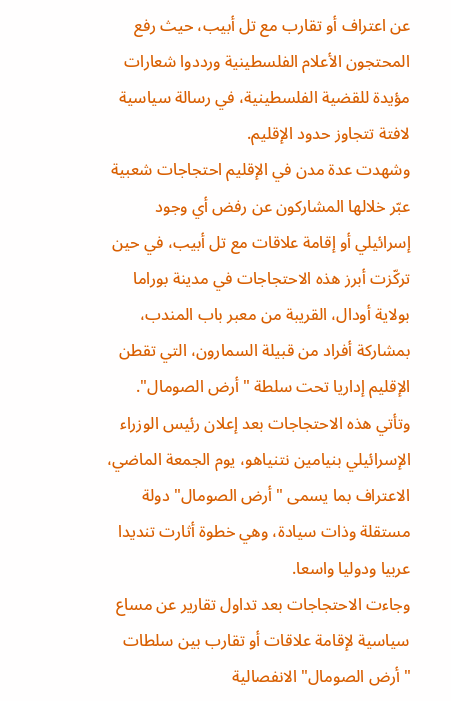عن اعتراف أو تقارب مع تل أبيب، حيث رفع المحتجون الأعلام الفلسطينية ورددوا شعارات مؤيدة للقضية الفلسطينية، في رسالة سياسية لافتة تتجاوز حدود الإقليم.
وشهدت عدة مدن في الإقليم احتجاجات شعبية عبّر خلالها المشاركون عن رفض أي وجود إسرائيلي أو إقامة علاقات مع تل أبيب، في حين تركّزت أبرز هذه الاحتجاجات في مدينة بوراما بولاية أودال، القريبة من معبر باب المندب، بمشاركة أفراد من قبيلة السمارون، التي تقطن الإقليم إداريا تحت سلطة "أرض الصومال".
وتأتي هذه الاحتجاجات بعد إعلان رئيس الوزراء الإسرائيلي بنيامين نتنياهو، يوم الجمعة الماضي، الاعتراف بما يسمى "أرض الصومال" دولة مستقلة وذات سيادة، وهي خطوة أثارت تنديدا عربيا ودوليا واسعا.
وجاءت الاحتجاجات بعد تداول تقارير عن مساع سياسية لإقامة علاقات أو تقارب بين سلطات "أرض الصومال" الانفصالية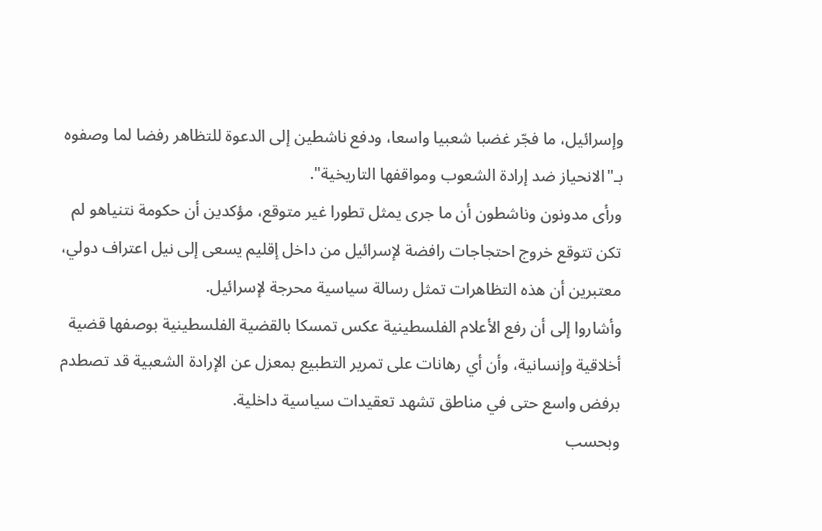وإسرائيل، ما فجّر غضبا شعبيا واسعا، ودفع ناشطين إلى الدعوة للتظاهر رفضا لما وصفوه بـ"الانحياز ضد إرادة الشعوب ومواقفها التاريخية".
ورأى مدونون وناشطون أن ما جرى يمثل تطورا غير متوقع، مؤكدين أن حكومة نتنياهو لم تكن تتوقع خروج احتجاجات رافضة لإسرائيل من داخل إقليم يسعى إلى نيل اعتراف دولي، معتبرين أن هذه التظاهرات تمثل رسالة سياسية محرجة لإسرائيل.
وأشاروا إلى أن رفع الأعلام الفلسطينية عكس تمسكا بالقضية الفلسطينية بوصفها قضية أخلاقية وإنسانية، وأن أي رهانات على تمرير التطبيع بمعزل عن الإرادة الشعبية قد تصطدم برفض واسع حتى في مناطق تشهد تعقيدات سياسية داخلية.
وبحسب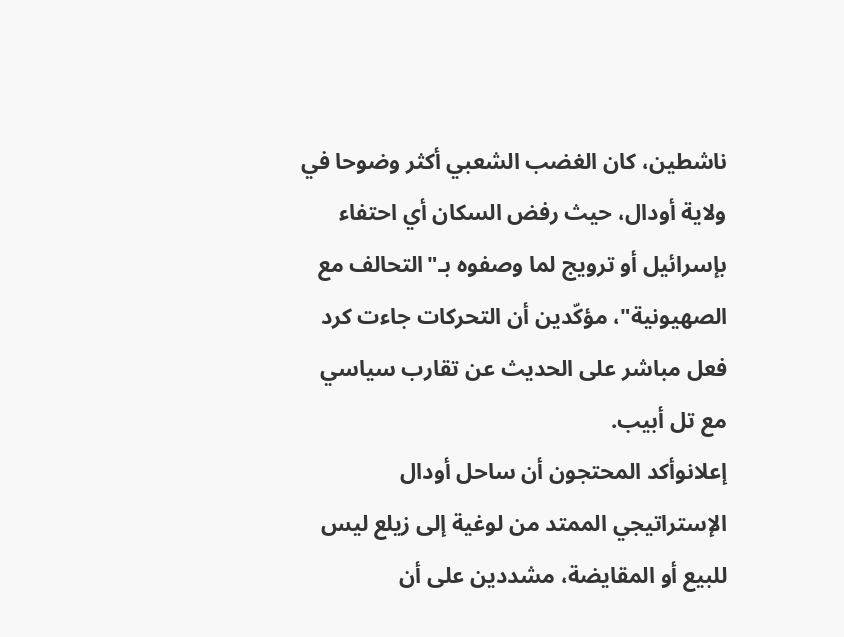ناشطين، كان الغضب الشعبي أكثر وضوحا في ولاية أودال، حيث رفض السكان أي احتفاء بإسرائيل أو ترويج لما وصفوه بـ"التحالف مع الصهيونية"، مؤكّدين أن التحركات جاءت كرد فعل مباشر على الحديث عن تقارب سياسي مع تل أبيب.
إعلانوأكد المحتجون أن ساحل أودال الإستراتيجي الممتد من لوغية إلى زيلع ليس للبيع أو المقايضة، مشددين على أن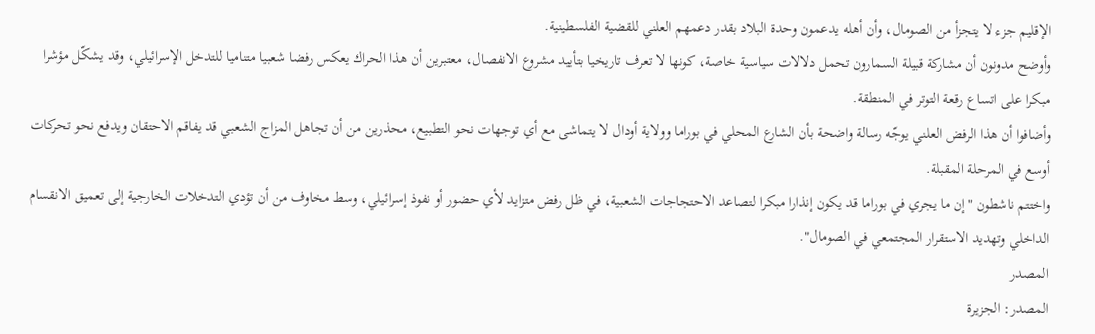الإقليم جزء لا يتجزأ من الصومال، وأن أهله يدعمون وحدة البلاد بقدر دعمهم العلني للقضية الفلسطينية.
وأوضح مدونون أن مشاركة قبيلة السمارون تحمل دلالات سياسية خاصة، كونها لا تعرف تاريخيا بتأييد مشروع الانفصال، معتبرين أن هذا الحراك يعكس رفضا شعبيا متناميا للتدخل الإسرائيلي، وقد يشكّل مؤشرا مبكرا على اتساع رقعة التوتر في المنطقة.
وأضافوا أن هذا الرفض العلني يوجّه رسالة واضحة بأن الشارع المحلي في بوراما وولاية أودال لا يتماشى مع أي توجهات نحو التطبيع، محذرين من أن تجاهل المزاج الشعبي قد يفاقم الاحتقان ويدفع نحو تحركات أوسع في المرحلة المقبلة.
واختتم ناشطون "إن ما يجري في بوراما قد يكون إنذارا مبكرا لتصاعد الاحتجاجات الشعبية، في ظل رفض متزايد لأي حضور أو نفوذ إسرائيلي، وسط مخاوف من أن تؤدي التدخلات الخارجية إلى تعميق الانقسام الداخلي وتهديد الاستقرار المجتمعي في الصومال".
المصدر
المصدر: الجزيرة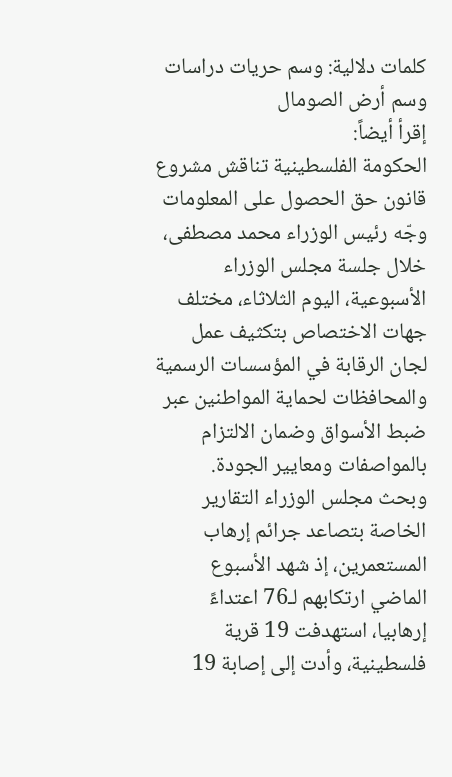كلمات دلالية: وسم حريات دراسات وسم أرض الصومال
إقرأ أيضاً:
الحكومة الفلسطينية تناقش مشروع قانون حق الحصول على المعلومات
وجّه رئيس الوزراء محمد مصطفى، خلال جلسة مجلس الوزراء الأسبوعية، اليوم الثلاثاء، مختلف جهات الاختصاص بتكثيف عمل لجان الرقابة في المؤسسات الرسمية والمحافظات لحماية المواطنين عبر ضبط الأسواق وضمان الالتزام بالمواصفات ومعايير الجودة.
وبحث مجلس الوزراء التقارير الخاصة بتصاعد جرائم إرهاب المستعمرين، إذ شهد الأسبوع الماضي ارتكابهم لـ76 اعتداءً إرهابيا، استهدفت 19 قرية فلسطينية، وأدت إلى إصابة 19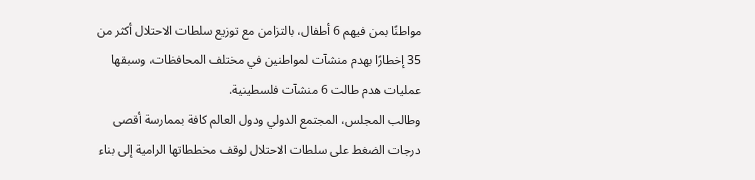مواطنًا بمن فيهم 6 أطفال، بالتزامن مع توزيع سلطات الاحتلال أكثر من 35 إخطارًا بهدم منشآت لمواطنين في مختلف المحافظات، وسبقها عمليات هدم طالت 6 منشآت فلسطينية.
وطالب المجلس، المجتمع الدولي ودول العالم كافة بممارسة أقصى درجات الضغط على سلطات الاحتلال لوقف مخططاتها الرامية إلى بناء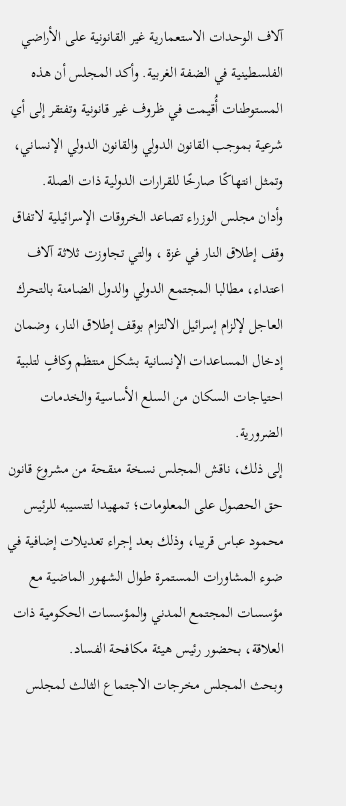آلاف الوحدات الاستعمارية غير القانونية على الأراضي الفلسطينية في الضفة الغربية. وأكد المجلس أن هذه المستوطنات أُقيمت في ظروف غير قانونية وتفتقر إلى أي شرعية بموجب القانون الدولي والقانون الدولي الإنساني، وتمثل انتهاكًا صارخًا للقرارات الدولية ذات الصلة.
وأدان مجلس الوزراء تصاعد الخروقات الإسرائيلية لاتفاق وقف إطلاق النار في غزة ، والتي تجاوزت ثلاثة آلاف اعتداء، مطالبا المجتمع الدولي والدول الضامنة بالتحرك العاجل لإلزام إسرائيل الالتزام بوقف إطلاق النار، وضمان إدخال المساعدات الإنسانية بشكل منتظم وكافٍ لتلبية احتياجات السكان من السلع الأساسية والخدمات الضرورية.
إلى ذلك، ناقش المجلس نسخة منقحة من مشروع قانون حق الحصول على المعلومات؛ تمهيدا لتنسيبه للرئيس محمود عباس قريبا، وذلك بعد إجراء تعديلات إضافية في ضوء المشاورات المستمرة طوال الشهور الماضية مع مؤسسات المجتمع المدني والمؤسسات الحكومية ذات العلاقة، بحضور رئيس هيئة مكافحة الفساد.
وبحث المجلس مخرجات الاجتماع الثالث لمجلس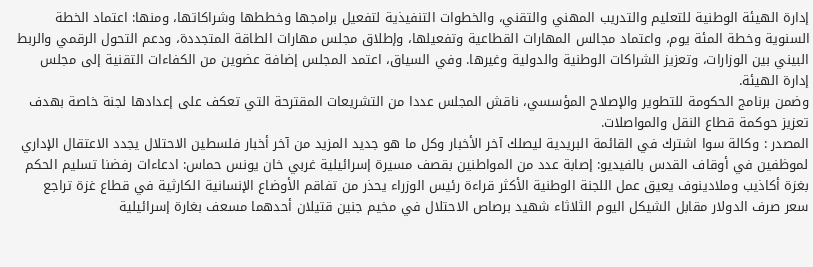إدارة الهيئة الوطنية للتعليم والتدريب المهني والتقني، والخطوات التنفيذية لتفعيل برامجها وخططها وشراكاتها، ومنها: اعتماد الخطة السنوية وخطة المئة يوم، واعتماد مجالس المهارات القطاعية وتفعيلها، وإطلاق مجلس مهارات الطاقة المتجددة، ودعم التحول الرقمي والربط البيني بين الوزارات، وتعزيز الشراكات الوطنية والدولية وغيرها. وفي السياق، اعتمد المجلس إضافة عضوين من الكفاءات التقنية إلى مجلس إدارة الهيئة.
وضمن برنامج الحكومة للتطوير والإصلاح المؤسسي، ناقش المجلس عددا من التشريعات المقترحة التي تعكف على إعدادها لجنة خاصة بهدف تعزيز حوكمة قطاع النقل والمواصلات.
المصدر : وكالة سوا اشترك في القائمة البريدية ليصلك آخر الأخبار وكل ما هو جديد المزيد من آخر أخبار فلسطين الاحتلال يجدد الاعتقال الإداري لموظفين في أوقاف القدس بالفيديو: إصابة عدد من المواطنين بقصف مسيرة إسرائيلية غربي خان يونس حماس: ادعاءات رفضنا تسليم الحكم بغزة أكاذيب وملادينوف يعيق عمل اللجنة الوطنية الأكثر قراءة رئيس الوزراء يحذر من تفاقم الأوضاع الإنسانية الكارثية في قطاع غزة تراجع سعر صرف الدولار مقابل الشيكل اليوم الثلاثاء شهيد برصاص الاحتلال في مخيم جنين قتيلان أحدهما مسعف بغارة إسرائيلية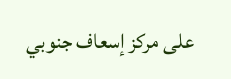على مركز إسعاف جنوبي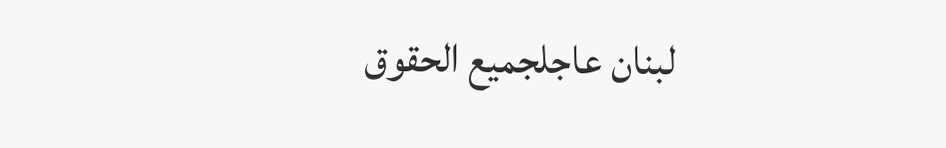لبنان عاجلجميع الحقوق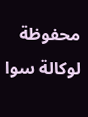محفوظة لوكالة سوا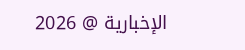الإخبارية @ 2026